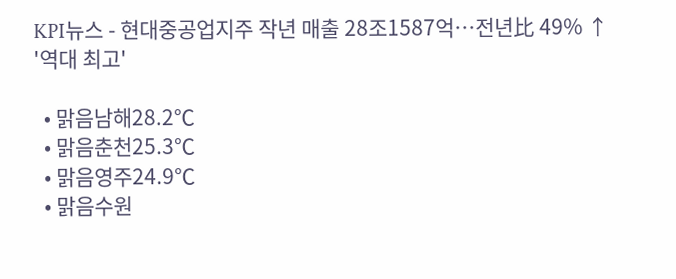KPI뉴스 - 현대중공업지주 작년 매출 28조1587억…전년比 49% ↑ '역대 최고'

  • 맑음남해28.2℃
  • 맑음춘천25.3℃
  • 맑음영주24.9℃
  • 맑음수원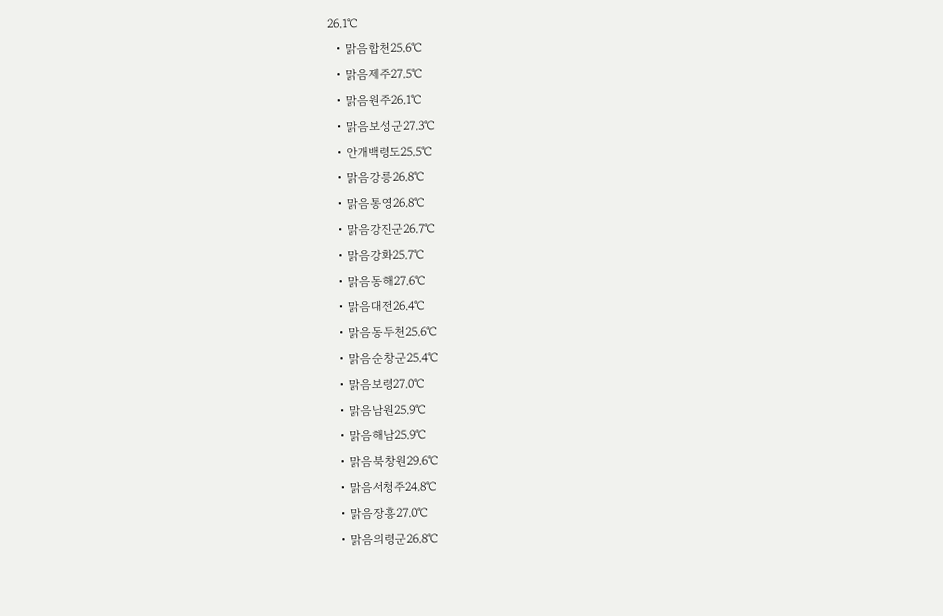26.1℃
  • 맑음합천25.6℃
  • 맑음제주27.5℃
  • 맑음원주26.1℃
  • 맑음보성군27.3℃
  • 안개백령도25.5℃
  • 맑음강릉26.8℃
  • 맑음통영26.8℃
  • 맑음강진군26.7℃
  • 맑음강화25.7℃
  • 맑음동해27.6℃
  • 맑음대전26.4℃
  • 맑음동두천25.6℃
  • 맑음순창군25.4℃
  • 맑음보령27.0℃
  • 맑음남원25.9℃
  • 맑음해남25.9℃
  • 맑음북창원29.6℃
  • 맑음서청주24.8℃
  • 맑음장흥27.0℃
  • 맑음의령군26.8℃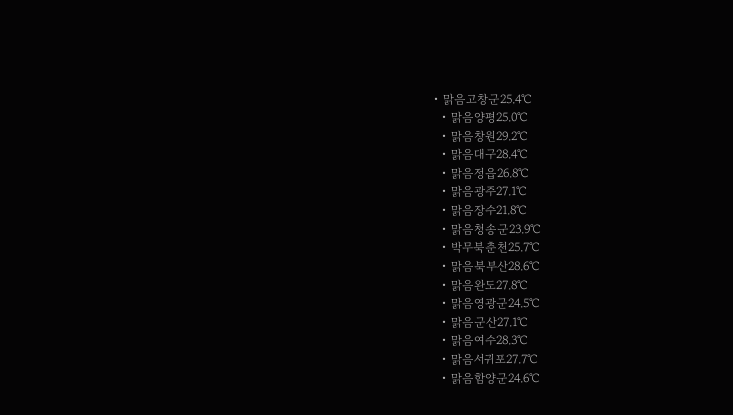• 맑음고창군25.4℃
  • 맑음양평25.0℃
  • 맑음창원29.2℃
  • 맑음대구28.4℃
  • 맑음정읍26.8℃
  • 맑음광주27.1℃
  • 맑음장수21.8℃
  • 맑음청송군23.9℃
  • 박무북춘천25.7℃
  • 맑음북부산28.6℃
  • 맑음완도27.8℃
  • 맑음영광군24.5℃
  • 맑음군산27.1℃
  • 맑음여수28.3℃
  • 맑음서귀포27.7℃
  • 맑음함양군24.6℃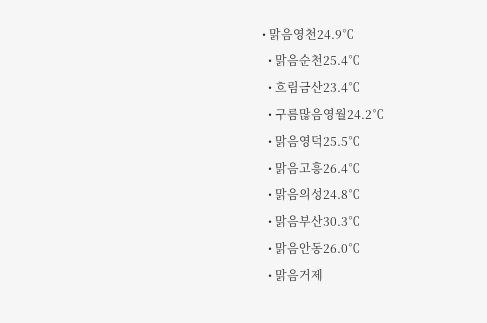• 맑음영천24.9℃
  • 맑음순천25.4℃
  • 흐림금산23.4℃
  • 구름많음영월24.2℃
  • 맑음영덕25.5℃
  • 맑음고흥26.4℃
  • 맑음의성24.8℃
  • 맑음부산30.3℃
  • 맑음안동26.0℃
  • 맑음거제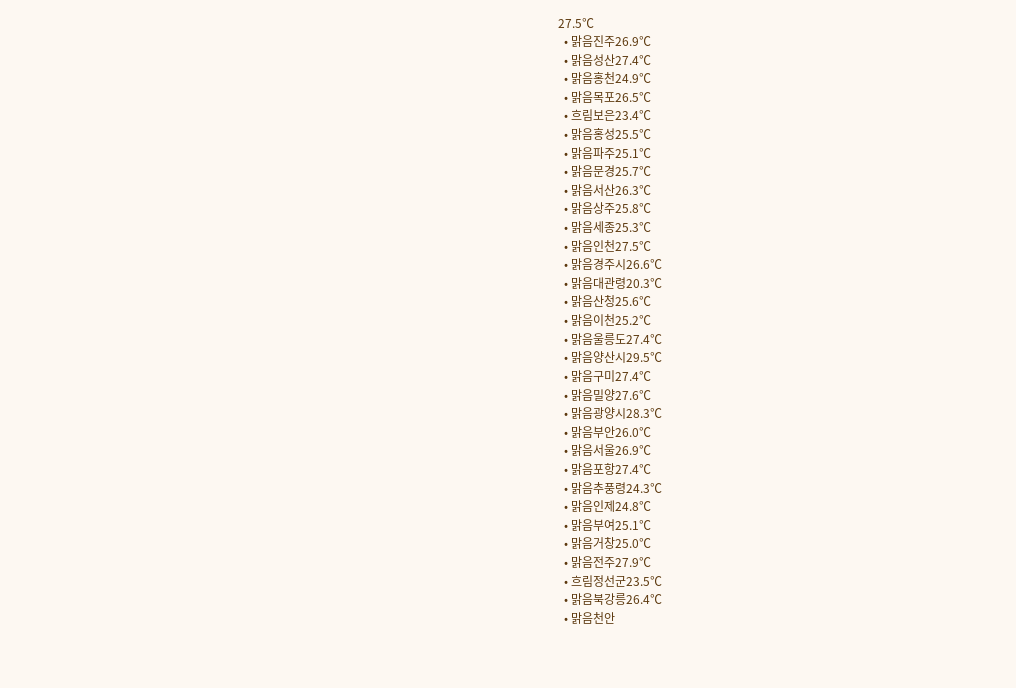27.5℃
  • 맑음진주26.9℃
  • 맑음성산27.4℃
  • 맑음홍천24.9℃
  • 맑음목포26.5℃
  • 흐림보은23.4℃
  • 맑음홍성25.5℃
  • 맑음파주25.1℃
  • 맑음문경25.7℃
  • 맑음서산26.3℃
  • 맑음상주25.8℃
  • 맑음세종25.3℃
  • 맑음인천27.5℃
  • 맑음경주시26.6℃
  • 맑음대관령20.3℃
  • 맑음산청25.6℃
  • 맑음이천25.2℃
  • 맑음울릉도27.4℃
  • 맑음양산시29.5℃
  • 맑음구미27.4℃
  • 맑음밀양27.6℃
  • 맑음광양시28.3℃
  • 맑음부안26.0℃
  • 맑음서울26.9℃
  • 맑음포항27.4℃
  • 맑음추풍령24.3℃
  • 맑음인제24.8℃
  • 맑음부여25.1℃
  • 맑음거창25.0℃
  • 맑음전주27.9℃
  • 흐림정선군23.5℃
  • 맑음북강릉26.4℃
  • 맑음천안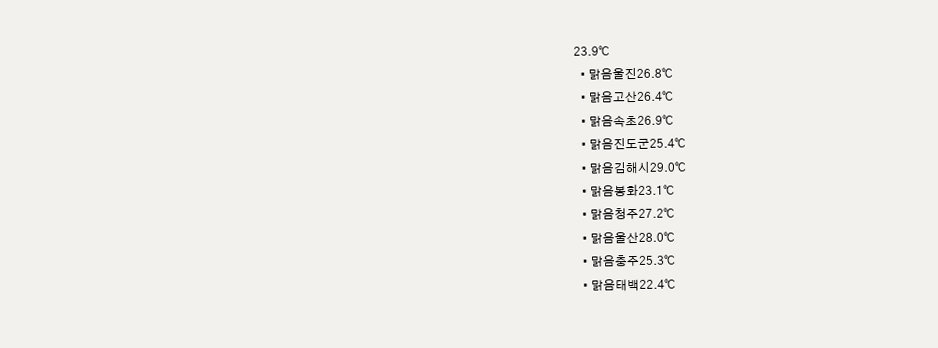23.9℃
  • 맑음울진26.8℃
  • 맑음고산26.4℃
  • 맑음속초26.9℃
  • 맑음진도군25.4℃
  • 맑음김해시29.0℃
  • 맑음봉화23.1℃
  • 맑음청주27.2℃
  • 맑음울산28.0℃
  • 맑음충주25.3℃
  • 맑음태백22.4℃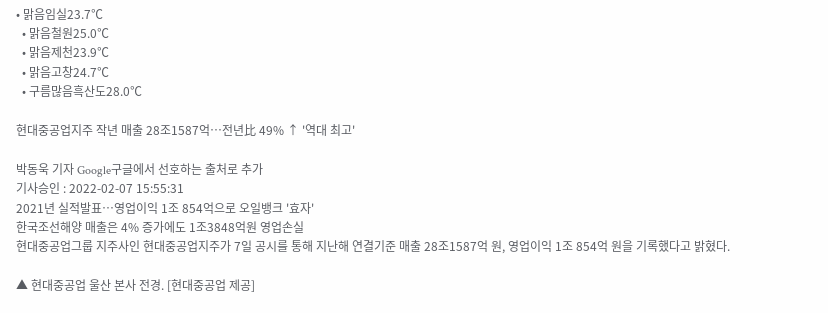• 맑음임실23.7℃
  • 맑음철원25.0℃
  • 맑음제천23.9℃
  • 맑음고창24.7℃
  • 구름많음흑산도28.0℃

현대중공업지주 작년 매출 28조1587억…전년比 49% ↑ '역대 최고'

박동욱 기자 Google구글에서 선호하는 출처로 추가
기사승인 : 2022-02-07 15:55:31
2021년 실적발표…영업이익 1조 854억으로 오일뱅크 '효자'
한국조선해양 매출은 4% 증가에도 1조3848억원 영업손실
현대중공업그룹 지주사인 현대중공업지주가 7일 공시를 통해 지난해 연결기준 매출 28조1587억 원, 영업이익 1조 854억 원을 기록했다고 밝혔다.

▲ 현대중공업 울산 본사 전경. [현대중공업 제공]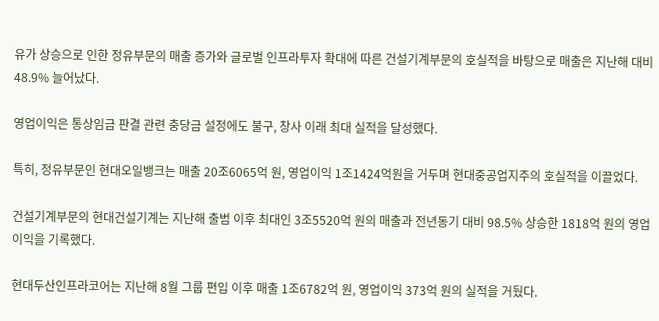유가 상승으로 인한 정유부문의 매출 증가와 글로벌 인프라투자 확대에 따른 건설기계부문의 호실적을 바탕으로 매출은 지난해 대비 48.9% 늘어났다.

영업이익은 통상임금 판결 관련 충당금 설정에도 불구, 창사 이래 최대 실적을 달성했다.

특히, 정유부문인 현대오일뱅크는 매출 20조6065억 원, 영업이익 1조1424억원을 거두며 현대중공업지주의 호실적을 이끌었다.

건설기계부문의 현대건설기계는 지난해 출범 이후 최대인 3조5520억 원의 매출과 전년동기 대비 98.5% 상승한 1818억 원의 영업이익을 기록했다.

현대두산인프라코어는 지난해 8월 그룹 편입 이후 매출 1조6782억 원, 영업이익 373억 원의 실적을 거뒀다.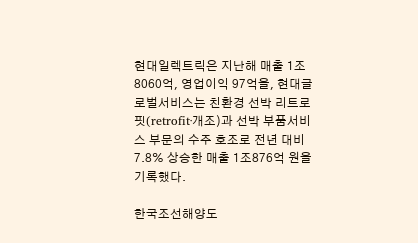현대일렉트릭은 지난해 매출 1조8060억, 영업이익 97억을, 현대글로벌서비스는 친환경 선박 리트로핏(retrofit·개조)과 선박 부품서비스 부문의 수주 호조로 전년 대비 7.8% 상승한 매출 1조876억 원을 기록했다.

한국조선해양도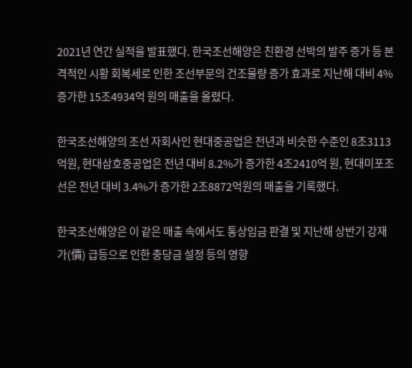2021년 연간 실적을 발표했다. 한국조선해양은 친환경 선박의 발주 증가 등 본격적인 시황 회복세로 인한 조선부문의 건조물량 증가 효과로 지난해 대비 4% 증가한 15조4934억 원의 매출을 올렸다.

한국조선해양의 조선 자회사인 현대중공업은 전년과 비슷한 수준인 8조3113억원, 현대삼호중공업은 전년 대비 8.2%가 증가한 4조2410억 원, 현대미포조선은 전년 대비 3.4%가 증가한 2조8872억원의 매출을 기록했다.

한국조선해양은 이 같은 매출 속에서도 통상임금 판결 및 지난해 상반기 강재가(價) 급등으로 인한 충당금 설정 등의 영향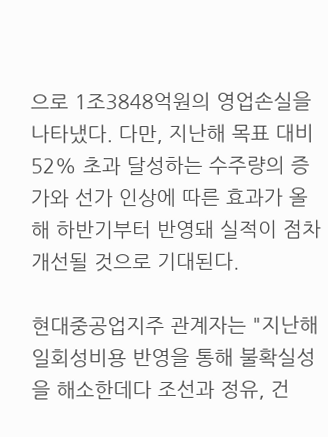으로 1조3848억원의 영업손실을 나타냈다. 다만, 지난해 목표 대비 52% 초과 달성하는 수주량의 증가와 선가 인상에 따른 효과가 올해 하반기부터 반영돼 실적이 점차 개선될 것으로 기대된다.

현대중공업지주 관계자는 "지난해 일회성비용 반영을 통해 불확실성을 해소한데다 조선과 정유, 건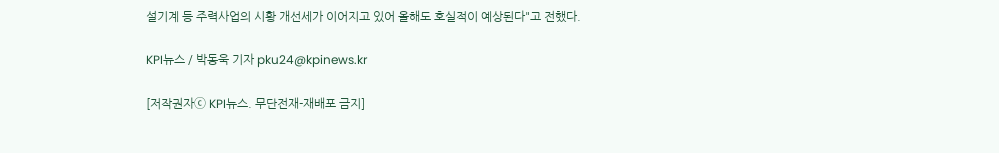설기계 등 주력사업의 시황 개선세가 이어지고 있어 올해도 호실적이 예상된다"고 전했다.

KPI뉴스 / 박동욱 기자 pku24@kpinews.kr

[저작권자ⓒ KPI뉴스. 무단전재-재배포 금지]